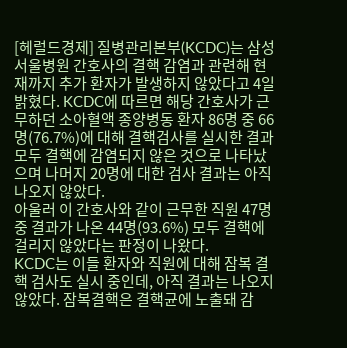[헤럴드경제] 질병관리본부(KCDC)는 삼성서울병원 간호사의 결핵 감염과 관련해 현재까지 추가 환자가 발생하지 않았다고 4일 밝혔다. KCDC에 따르면 해당 간호사가 근무하던 소아혈액 종양병동 환자 86명 중 66명(76.7%)에 대해 결핵검사를 실시한 결과 모두 결핵에 감염되지 않은 것으로 나타났으며 나머지 20명에 대한 검사 결과는 아직 나오지 않았다.
아울러 이 간호사와 같이 근무한 직원 47명 중 결과가 나온 44명(93.6%) 모두 결핵에 걸리지 않았다는 판정이 나왔다.
KCDC는 이들 환자와 직원에 대해 잠복 결핵 검사도 실시 중인데, 아직 결과는 나오지 않았다. 잠복결핵은 결핵균에 노출돼 감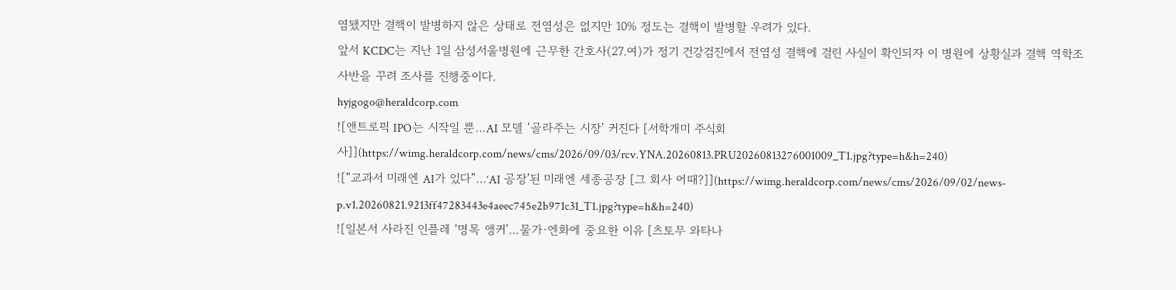염됐지만 결핵이 발병하지 않은 상태로 전염성은 없지만 10% 정도는 결핵이 발병할 우려가 있다.
앞서 KCDC는 지난 1일 삼성서울병원에 근무한 간호사(27.여)가 정기 건강검진에서 전염성 결핵에 걸린 사실이 확인되자 이 병원에 상황실과 결핵 역학조사반을 꾸려 조사를 진행중이다.
hyjgogo@heraldcorp.com
![앤트로픽 IPO는 시작일 뿐…AI 모델 ‘골라주는 시장’ 커진다 [서학개미 주식회사]](https://wimg.heraldcorp.com/news/cms/2026/09/03/rcv.YNA.20260813.PRU20260813276001009_T1.jpg?type=h&h=240)
![“교과서 미래엔 AI가 있다”…‘AI 공장’된 미래엔 세종공장 [그 회사 어때?]](https://wimg.heraldcorp.com/news/cms/2026/09/02/news-p.v1.20260821.9213ff47283443e4aeec745e2b971c31_T1.jpg?type=h&h=240)
![일본서 사라진 인플레 ‘명목 앵커’…물가·엔화에 중요한 이유 [츠토무 와타나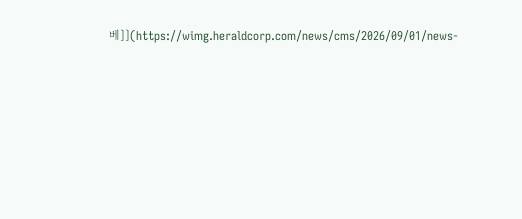베]](https://wimg.heraldcorp.com/news/cms/2026/09/01/news-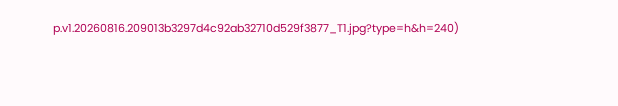p.v1.20260816.209013b3297d4c92ab32710d529f3877_T1.jpg?type=h&h=240)